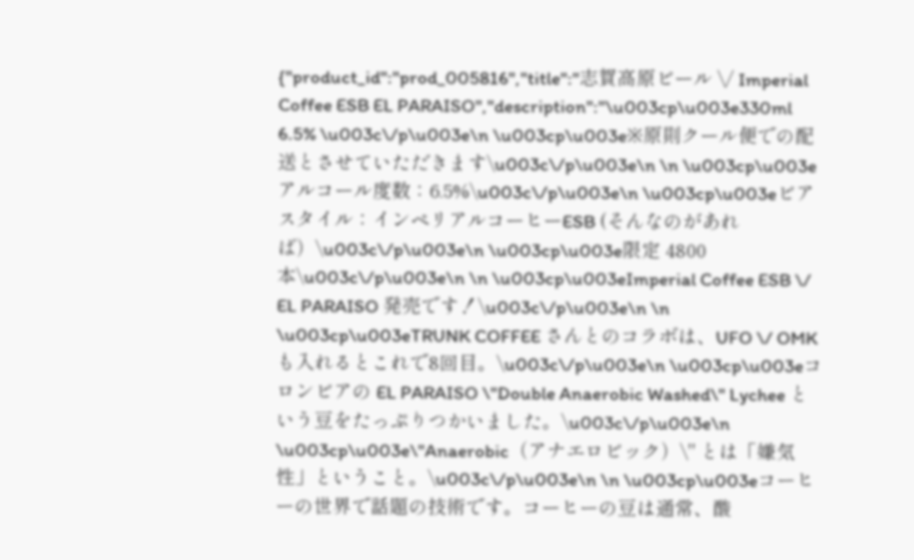{"product_id":"prod_005816","title":"志賀高原ビール \/ Imperial Coffee ESB EL PARAISO","description":"\u003cp\u003e330ml 6.5% \u003c\/p\u003e\n \u003cp\u003e※原則クール便での配送とさせていただきます\u003c\/p\u003e\n \n \u003cp\u003eアルコール度数：6.5%\u003c\/p\u003e\n \u003cp\u003eビアスタイル：インペリアルコーヒーESB (そんなのがあれば）\u003c\/p\u003e\n \u003cp\u003e限定 4800本\u003c\/p\u003e\n \n \u003cp\u003eImperial Coffee ESB \/ EL PARAISO 発売です！\u003c\/p\u003e\n \n \u003cp\u003eTRUNK COFFEE さんとのコラボは、UFO \/ OMK も入れるとこれで8回目。\u003c\/p\u003e\n \u003cp\u003eコロンビアの EL PARAISO \"Double Anaerobic Washed\" Lychee という豆をたっぷりつかいました。\u003c\/p\u003e\n \u003cp\u003e\"Anaerobic（アナエロビック）\" とは「嫌気性」ということ。\u003c\/p\u003e\n \n \u003cp\u003eコーヒーの世界で話題の技術です。コーヒーの豆は通常、酸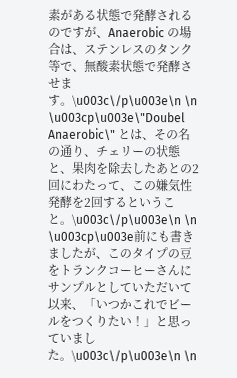素がある状態で発酵されるのですが、Anaerobic の場合は、ステンレスのタンク等で、無酸素状態で発酵させます。\u003c\/p\u003e\n \n \u003cp\u003e\"Doubel Anaerobic\" とは、その名の通り、チェリーの状態と、果肉を除去したあとの2回にわたって、この嫌気性発酵を2回するということ。\u003c\/p\u003e\n \n \u003cp\u003e前にも書きましたが、このタイプの豆をトランクコーヒーさんにサンプルとしていただいて以来、「いつかこれでビールをつくりたい！」と思っていました。\u003c\/p\u003e\n \n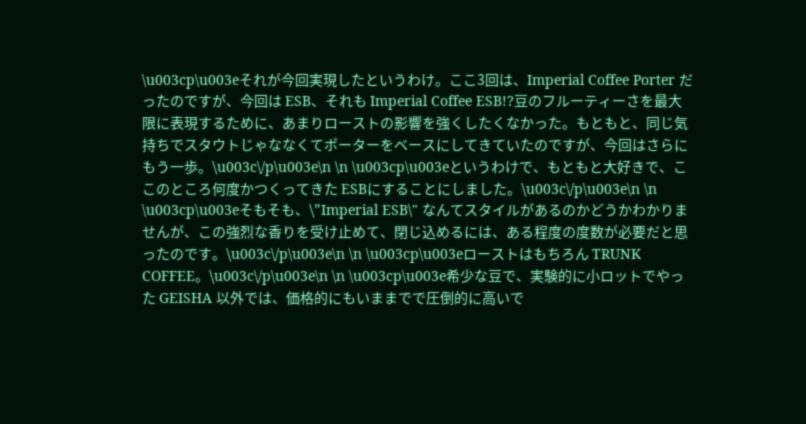\u003cp\u003eそれが今回実現したというわけ。ここ3回は、Imperial Coffee Porter だったのですが、今回は ESB、それも Imperial Coffee ESB!?豆のフルーティーさを最大限に表現するために、あまりローストの影響を強くしたくなかった。もともと、同じ気持ちでスタウトじゃななくてポーターをベースにしてきていたのですが、今回はさらにもう一歩。\u003c\/p\u003e\n \n \u003cp\u003eというわけで、もともと大好きで、ここのところ何度かつくってきた ESBにすることにしました。\u003c\/p\u003e\n \n \u003cp\u003eそもそも、\"Imperial ESB\" なんてスタイルがあるのかどうかわかりませんが、この強烈な香りを受け止めて、閉じ込めるには、ある程度の度数が必要だと思ったのです。\u003c\/p\u003e\n \n \u003cp\u003eローストはもちろん TRUNK COFFEE。\u003c\/p\u003e\n \n \u003cp\u003e希少な豆で、実験的に小ロットでやった GEISHA 以外では、価格的にもいままでで圧倒的に高いで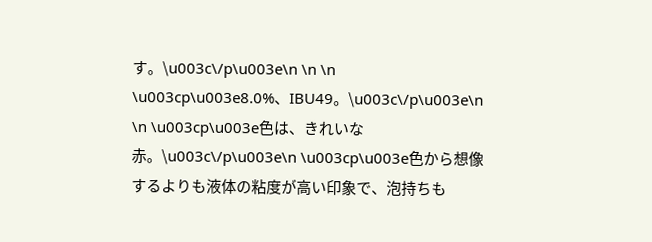す。\u003c\/p\u003e\n \n \n \u003cp\u003e8.0%、IBU49。\u003c\/p\u003e\n \n \u003cp\u003e色は、きれいな赤。\u003c\/p\u003e\n \u003cp\u003e色から想像するよりも液体の粘度が高い印象で、泡持ちも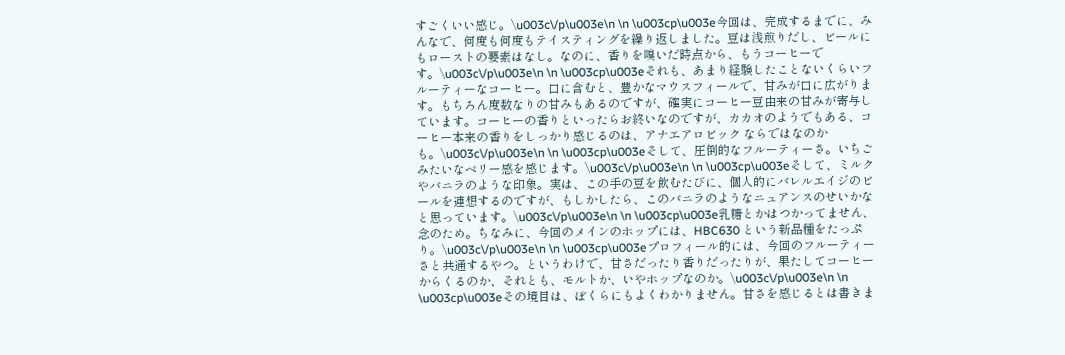すごくいい感じ。\u003c\/p\u003e\n \n \u003cp\u003e今回は、完成するまでに、みんなで、何度も何度もテイスティングを繰り返しました。豆は浅煎りだし、ビールにもローストの要素はなし。なのに、香りを嗅いだ時点から、もうコーヒーです。\u003c\/p\u003e\n \n \u003cp\u003eそれも、あまり経験したことないくらいフルーティーなコーヒー。口に含むと、豊かなマウスフィールで、甘みが口に広がります。もちろん度数なりの甘みもあるのですが、確実にコーヒー豆由来の甘みが寄与しています。コーヒーの香りといったらお終いなのですが、カカオのようでもある、コーヒー本来の香りをしっかり感じるのは、アナエアロビック ならではなのかも。\u003c\/p\u003e\n \n \u003cp\u003eそして、圧倒的なフルーティーさ。いちごみたいなベリー感を感じます。\u003c\/p\u003e\n \n \u003cp\u003eそして、ミルクやバニラのような印象。実は、この手の豆を飲むたびに、個人的にバレルエイジのビールを連想するのですが、もしかしたら、このバニラのようなニュアンスのせいかなと思っています。\u003c\/p\u003e\n \n \u003cp\u003e乳糖とかはつかってません、念のため。ちなみに、今回のメインのホップには、HBC630 という新品種をたっぷり。\u003c\/p\u003e\n \n \u003cp\u003eプロフィール的には、今回のフルーティーさと共通するやつ。というわけで、甘さだったり香りだったりが、果たしてコーヒーからくるのか、それとも、モルトか、いやホップなのか。\u003c\/p\u003e\n \n \u003cp\u003eその境目は、ぼくらにもよくわかりません。甘さを感じるとは書きま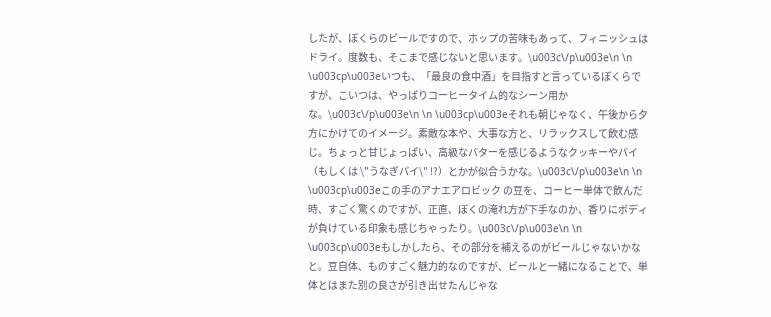したが、ぼくらのビールですので、ホップの苦味もあって、フィニッシュはドライ。度数も、そこまで感じないと思います。\u003c\/p\u003e\n \n \u003cp\u003eいつも、「最良の食中酒」を目指すと言っているぼくらですが、こいつは、やっぱりコーヒータイム的なシーン用かな。\u003c\/p\u003e\n \n \u003cp\u003eそれも朝じゃなく、午後から夕方にかけてのイメージ。素敵な本や、大事な方と、リラックスして飲む感じ。ちょっと甘じょっぱい、高級なバターを感じるようなクッキーやパイ（もしくは \"うなぎパイ\" !?）とかが似合うかな。\u003c\/p\u003e\n \n \u003cp\u003eこの手のアナエアロビック の豆を、コーヒー単体で飲んだ時、すごく驚くのですが、正直、ぼくの淹れ方が下手なのか、香りにボディが負けている印象も感じちゃったり。\u003c\/p\u003e\n \n \u003cp\u003eもしかしたら、その部分を補えるのがビールじゃないかなと。豆自体、ものすごく魅力的なのですが、ビールと一緒になることで、単体とはまた別の良さが引き出せたんじゃな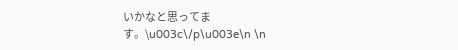いかなと思ってます。\u003c\/p\u003e\n \n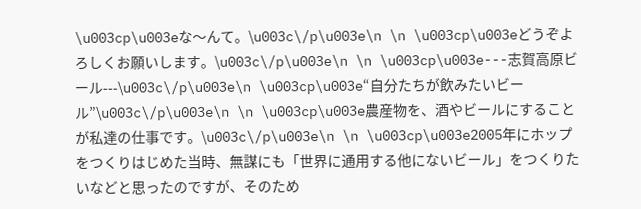\u003cp\u003eな～んて。\u003c\/p\u003e\n \n \u003cp\u003eどうぞよろしくお願いします。\u003c\/p\u003e\n \n \u003cp\u003e---志賀高原ビール---\u003c\/p\u003e\n \u003cp\u003e“自分たちが飲みたいビール”\u003c\/p\u003e\n \n \u003cp\u003e農産物を、酒やビールにすることが私達の仕事です。\u003c\/p\u003e\n \n \u003cp\u003e2005年にホップをつくりはじめた当時、無謀にも「世界に通用する他にないビール」をつくりたいなどと思ったのですが、そのため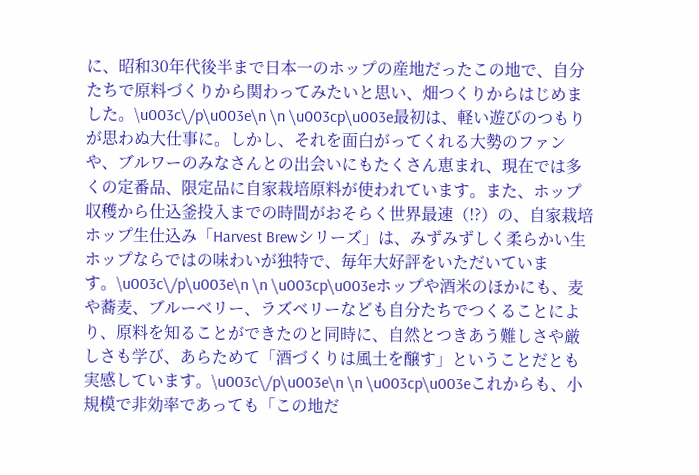に、昭和30年代後半まで日本一のホップの産地だったこの地で、自分たちで原料づくりから関わってみたいと思い、畑つくりからはじめました。\u003c\/p\u003e\n \n \u003cp\u003e最初は、軽い遊びのつもりが思わぬ大仕事に。しかし、それを面白がってくれる大勢のファンや、ブルワーのみなさんとの出会いにもたくさん恵まれ、現在では多くの定番品、限定品に自家栽培原料が使われています。また、ホップ収穫から仕込釜投入までの時間がおそらく世界最速（!?）の、自家栽培ホップ生仕込み「Harvest Brewシリーズ」は、みずみずしく柔らかい生ホップならではの味わいが独特で、毎年大好評をいただいています。\u003c\/p\u003e\n \n \u003cp\u003eホップや酒米のほかにも、麦や蕎麦、ブルーベリー、ラズベリーなども自分たちでつくることにより、原料を知ることができたのと同時に、自然とつきあう難しさや厳しさも学び、あらためて「酒づくりは風土を醸す」ということだとも実感しています。\u003c\/p\u003e\n \n \u003cp\u003eこれからも、小規模で非効率であっても「この地だ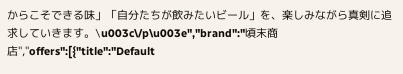からこそできる味」「自分たちが飲みたいビール」を、楽しみながら真剣に追求していきます。\u003c\/p\u003e","brand":"頃末商店","offers":[{"title":"Default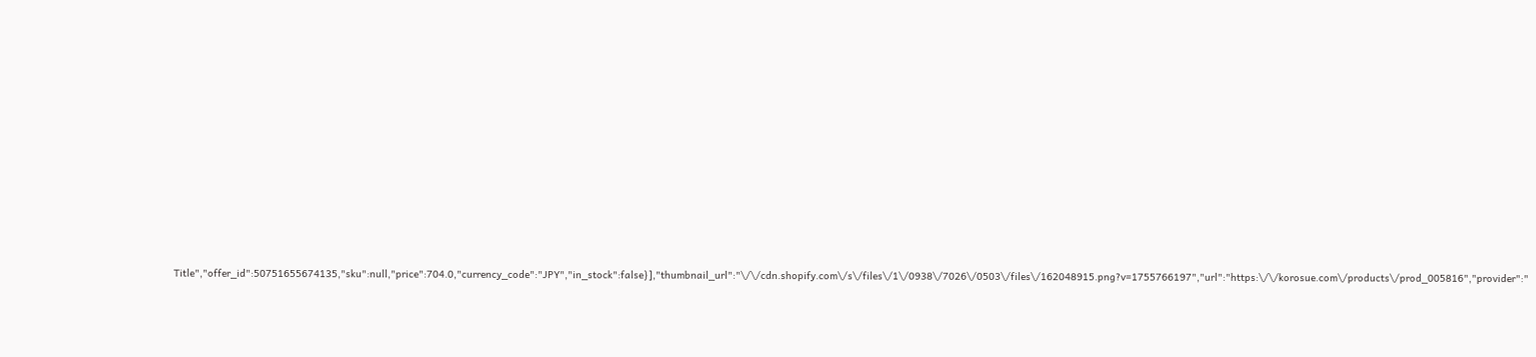Title","offer_id":50751655674135,"sku":null,"price":704.0,"currency_code":"JPY","in_stock":false}],"thumbnail_url":"\/\/cdn.shopify.com\/s\/files\/1\/0938\/7026\/0503\/files\/162048915.png?v=1755766197","url":"https:\/\/korosue.com\/products\/prod_005816","provider":"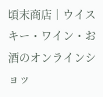頃末商店｜ウイスキー・ワイン・お酒のオンラインショッ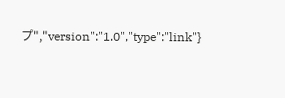プ","version":"1.0","type":"link"}